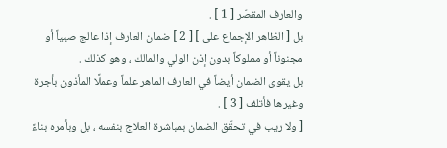والعارف المقصّر [ 1 ] .
بل [ الظاهر الإجماع على ] [ 2 ] ضمان العارف إذا عالج صبياً أو مجنوناً أو مملوكاً بدون إذن الولي والمالك ، وهو كذلك .
بل يقوى الضمان أيضاً في العارف الماهر علماً وعملًا المأذون بأجرة وغيرها فأتلف [ 3 ] .
[ ولا ريب في تحقّق الضمان بمباشرة العلاج بنفسه ، بل وبأمره بناءً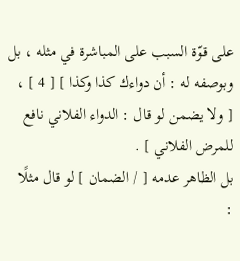على قوّة السبب على المباشرة في مثله ، بل وبوصفه له : أن دواءك كذا وكذا ] [ 4 ] ، [ ولا يضمن لو قال : الدواء الفلاني نافع للمرض الفلاني ] .
بل الظاهر عدمه [ / الضمان ] لو قال مثلًا :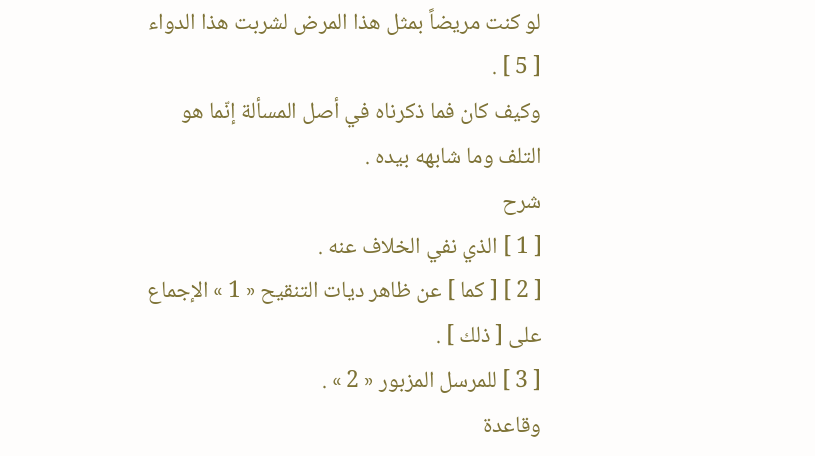لو كنت مريضاً بمثل هذا المرض لشربت هذا الدواء [ 5 ] .
وكيف كان فما ذكرناه في أصل المسألة إنّما هو التلف وما شابهه بيده .
شرح
[ 1 ] الذي نفي الخلاف عنه .
[ 2 ] [ كما ] عن ظاهر ديات التنقيح « 1 » الإجماع على [ ذلك ] .
[ 3 ] للمرسل المزبور « 2 » .
وقاعدة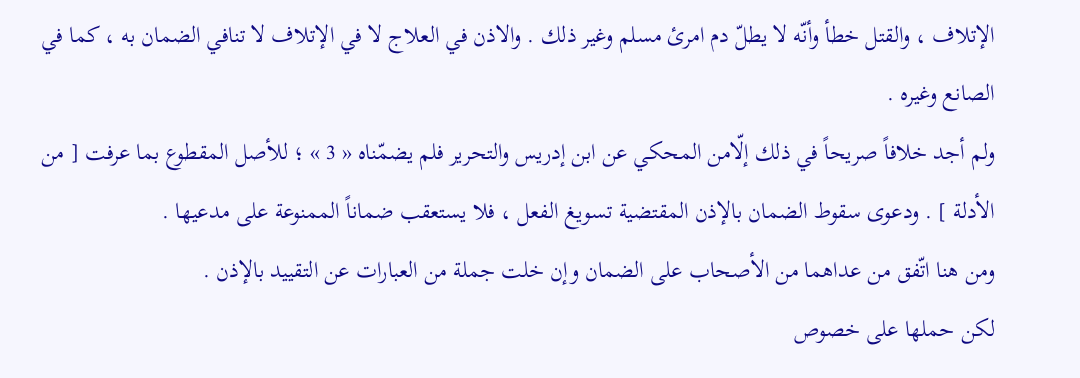الإتلاف ، والقتل خطأ وأنّه لا يطلّ دم امرئ مسلم وغير ذلك . والاذن في العلاج لا في الإتلاف لا تنافي الضمان به ، كما في الصانع وغيره .
ولم أجد خلافاً صريحاً في ذلك إلّامن المحكي عن ابن إدريس والتحرير فلم يضمّناه « 3 » ؛ للأصل المقطوع بما عرفت [ من الأدلة ] . ودعوى سقوط الضمان بالإذن المقتضية تسويغ الفعل ، فلا يستعقب ضماناً الممنوعة على مدعيها .
ومن هنا اتّفق من عداهما من الأصحاب على الضمان وإن خلت جملة من العبارات عن التقييد بالإذن .
لكن حملها على خصوص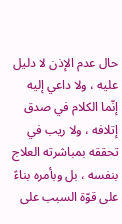حال عدم الإذن لا دليل عليه ، ولا داعي إليه إنّما الكلام في صدق إتلافه ، ولا ريب في تحققه بمباشرته العلاج بنفسه ، بل وبأمره بناءً على قوّة السبب على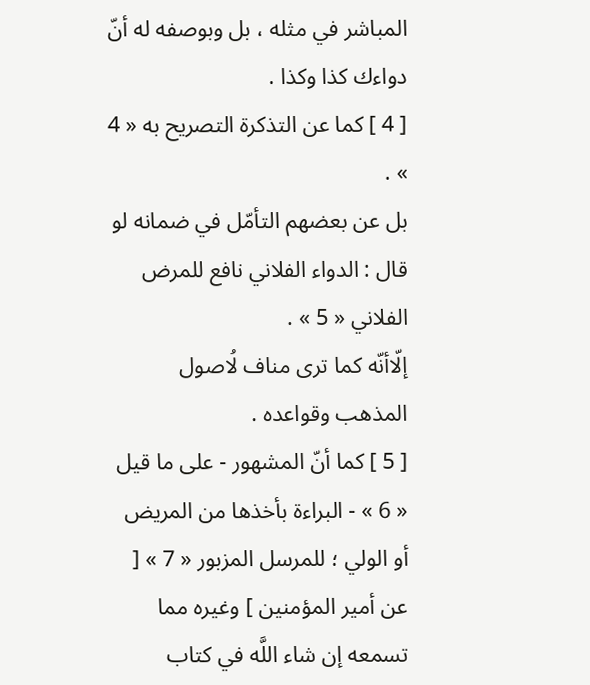المباشر في مثله ، بل وبوصفه له أنّ دواءك كذا وكذا .
[ 4 ] كما عن التذكرة التصريح به « 4 » .
بل عن بعضهم التأمّل في ضمانه لو قال : الدواء الفلاني نافع للمرض الفلاني « 5 » .
إلّاأنّه كما ترى مناف لُاصول المذهب وقواعده .
[ 5 ] كما أنّ المشهور - على ما قيل « 6 » - البراءة بأخذها من المريض أو الولي ؛ للمرسل المزبور « 7 » [ عن أمير المؤمنين ] وغيره مما تسمعه إن شاء اللَّه في كتاب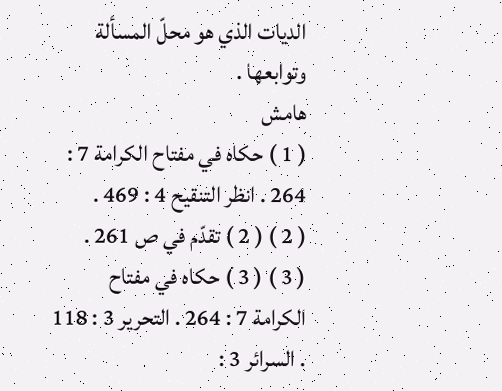الديات الذي هو محلّ المسألة وتوابعها .
هامش
( 1 ) حكاه في مفتاح الكرامة 7 : 264 . انظر التنقيح 4 : 469 .
( 2 ) ( 2 ) تقدّم في ص 261 .
( 3 ) ( 3 ) حكاه في مفتاح الكرامة 7 : 264 . التحرير 3 : 118 . السرائر 3 :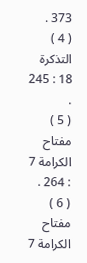373 .
( 4 ) التذكرة 18 : 245 .
( 5 ) مفتاح الكرامة 7 : 264 .
( 6 ) مفتاح الكرامة 7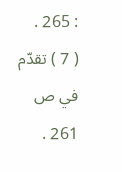: 265 .
( 7 ) تقدّم في ص 261 .